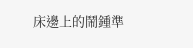床邊上的鬧鍾準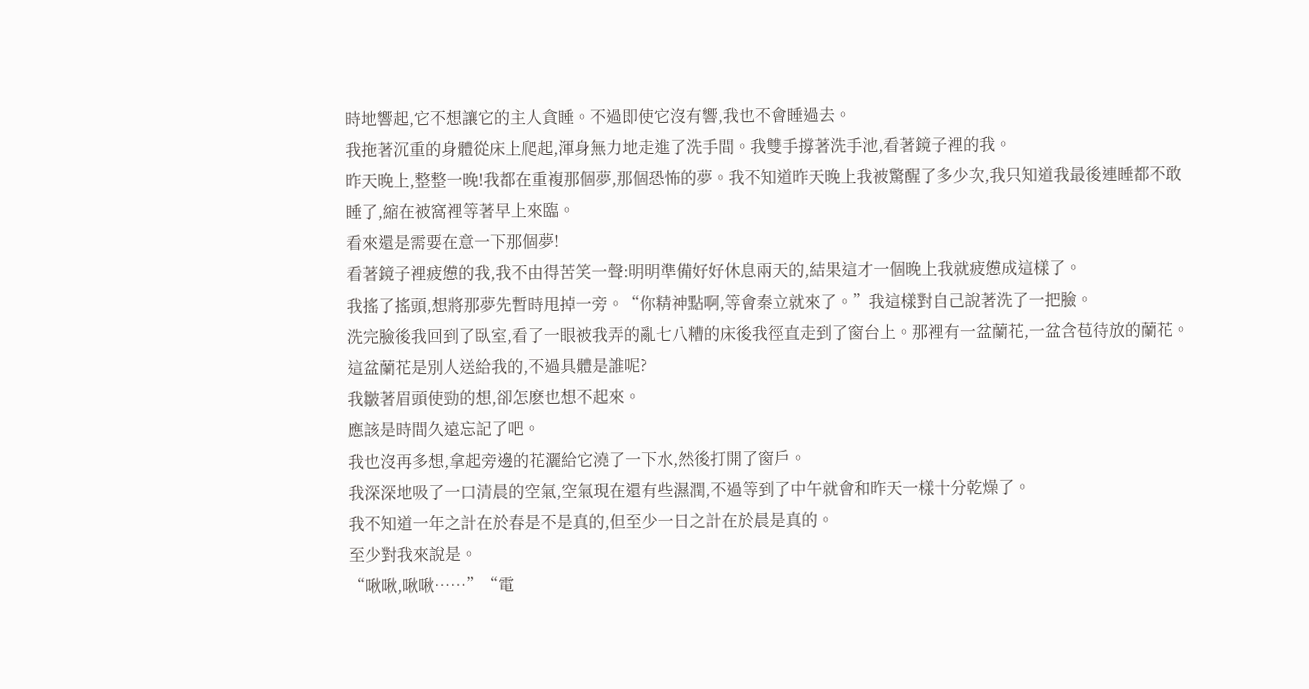時地響起,它不想讓它的主人貪睡。不過即使它沒有響,我也不會睡過去。
我拖著沉重的身體從床上爬起,渾身無力地走進了洗手間。我雙手撐著洗手池,看著鏡子裡的我。
昨天晚上,整整一晚!我都在重複那個夢,那個恐怖的夢。我不知道昨天晚上我被驚醒了多少次,我只知道我最後連睡都不敢睡了,縮在被窩裡等著早上來臨。
看來還是需要在意一下那個夢!
看著鏡子裡疲憊的我,我不由得苦笑一聲:明明準備好好休息兩天的,結果這才一個晚上我就疲憊成這樣了。
我搖了搖頭,想將那夢先暫時甩掉一旁。“你精神點啊,等會秦立就來了。”我這樣對自己說著洗了一把臉。
洗完臉後我回到了臥室,看了一眼被我弄的亂七八糟的床後我徑直走到了窗台上。那裡有一盆蘭花,一盆含苞待放的蘭花。這盆蘭花是別人送給我的,不過具體是誰呢?
我皺著眉頭使勁的想,卻怎麽也想不起來。
應該是時間久遠忘記了吧。
我也沒再多想,拿起旁邊的花灑給它澆了一下水,然後打開了窗戶。
我深深地吸了一口清晨的空氣,空氣現在還有些濕潤,不過等到了中午就會和昨天一樣十分乾燥了。
我不知道一年之計在於春是不是真的,但至少一日之計在於晨是真的。
至少對我來說是。
“啾啾,啾啾……”“電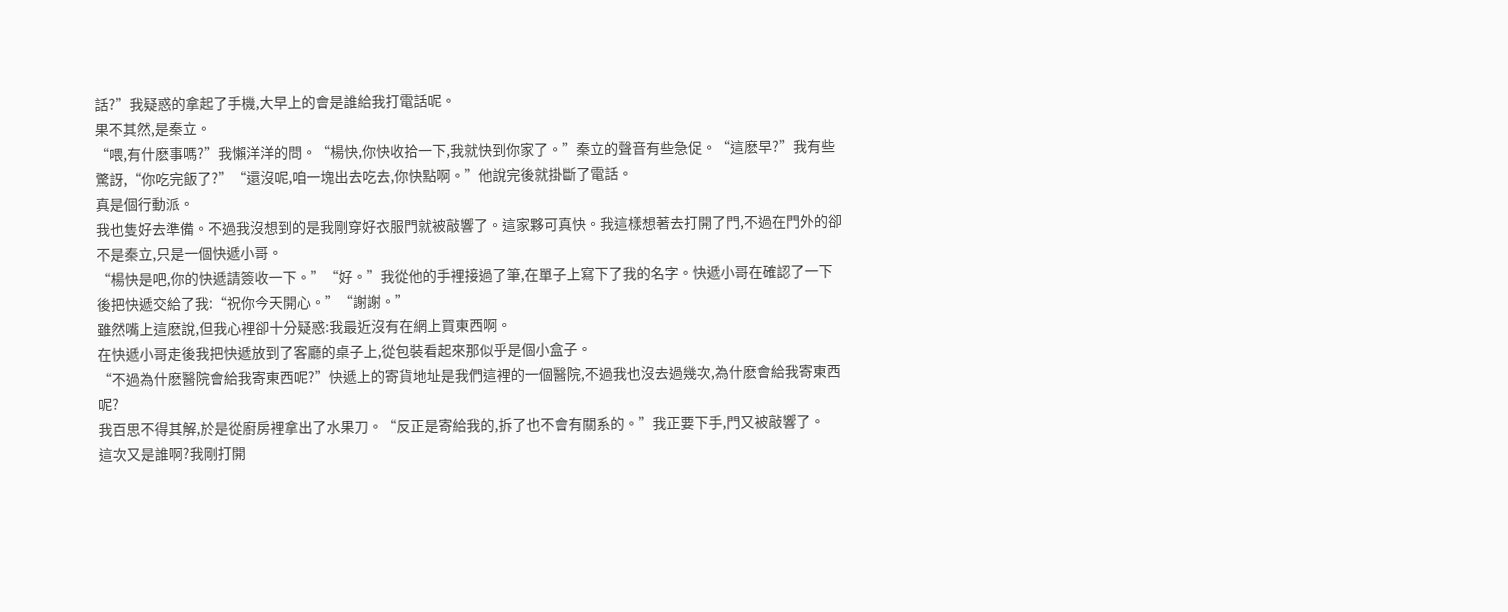話?”我疑惑的拿起了手機,大早上的會是誰給我打電話呢。
果不其然,是秦立。
“喂,有什麽事嗎?”我懶洋洋的問。“楊快,你快收拾一下,我就快到你家了。”秦立的聲音有些急促。“這麽早?”我有些驚訝,“你吃完飯了?”“還沒呢,咱一塊出去吃去,你快點啊。”他說完後就掛斷了電話。
真是個行動派。
我也隻好去準備。不過我沒想到的是我剛穿好衣服門就被敲響了。這家夥可真快。我這樣想著去打開了門,不過在門外的卻不是秦立,只是一個快遞小哥。
“楊快是吧,你的快遞請簽收一下。”“好。”我從他的手裡接過了筆,在單子上寫下了我的名字。快遞小哥在確認了一下後把快遞交給了我:“祝你今天開心。”“謝謝。”
雖然嘴上這麽說,但我心裡卻十分疑惑:我最近沒有在網上買東西啊。
在快遞小哥走後我把快遞放到了客廳的桌子上,從包裝看起來那似乎是個小盒子。
“不過為什麽醫院會給我寄東西呢?”快遞上的寄貨地址是我們這裡的一個醫院,不過我也沒去過幾次,為什麽會給我寄東西呢?
我百思不得其解,於是從廚房裡拿出了水果刀。“反正是寄給我的,拆了也不會有關系的。”我正要下手,門又被敲響了。
這次又是誰啊?我剛打開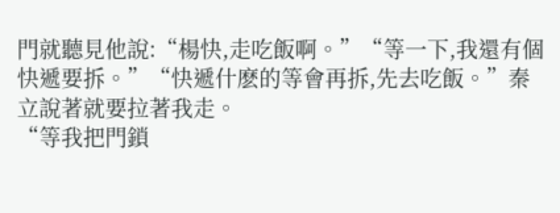門就聽見他說:“楊快,走吃飯啊。”“等一下,我還有個快遞要拆。”“快遞什麽的等會再拆,先去吃飯。”秦立說著就要拉著我走。
“等我把門鎖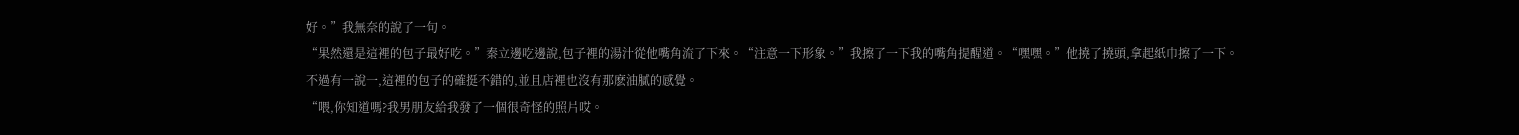好。”我無奈的說了一句。
“果然還是這裡的包子最好吃。”秦立邊吃邊說,包子裡的湯汁從他嘴角流了下來。“注意一下形象。”我擦了一下我的嘴角提醒道。“嘿嘿。”他撓了撓頭,拿起紙巾擦了一下。
不過有一說一,這裡的包子的確挺不錯的,並且店裡也沒有那麽油膩的感覺。
“喂,你知道嗎?我男朋友給我發了一個很奇怪的照片哎。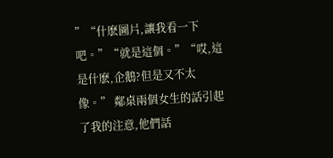”“什麽圖片,讓我看一下吧。”“就是這個。”“哎,這是什麽,企鵝?但是又不太像。” 鄰桌兩個女生的話引起了我的注意,他們話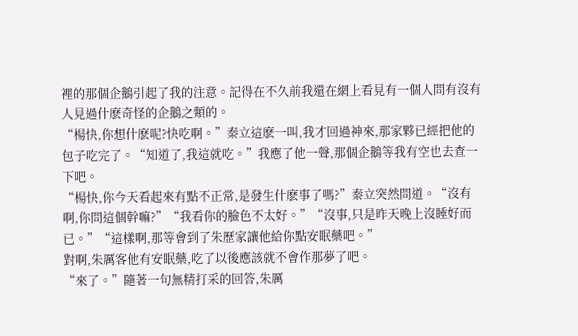裡的那個企鵝引起了我的注意。記得在不久前我還在網上看見有一個人問有沒有人見過什麽奇怪的企鵝之類的。
“楊快,你想什麽呢?快吃啊。”秦立這麽一叫,我才回過神來,那家夥已經把他的包子吃完了。“知道了,我這就吃。”我應了他一聲,那個企鵝等我有空也去查一下吧。
“楊快,你今天看起來有點不正常,是發生什麽事了嗎?”秦立突然問道。“沒有啊,你問這個幹嘛?”“我看你的臉色不太好。”“沒事,只是昨天晚上沒睡好而已。”“這樣啊,那等會到了朱歷家讓他給你點安眠藥吧。”
對啊,朱厲客他有安眠藥,吃了以後應該就不會作那夢了吧。
“來了。”隨著一句無精打采的回答,朱厲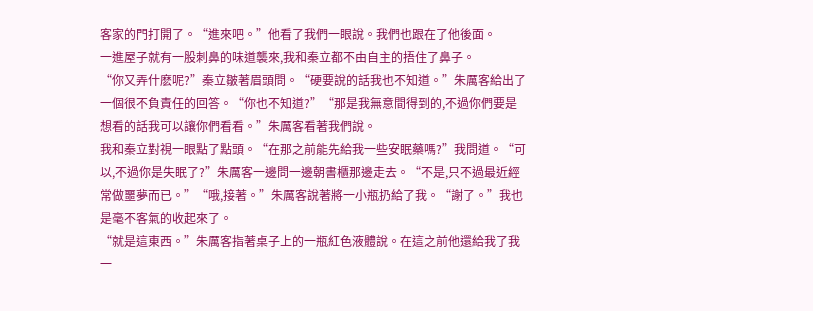客家的門打開了。“進來吧。”他看了我們一眼說。我們也跟在了他後面。
一進屋子就有一股刺鼻的味道襲來,我和秦立都不由自主的捂住了鼻子。
“你又弄什麽呢?”秦立皺著眉頭問。“硬要說的話我也不知道。”朱厲客給出了一個很不負責任的回答。“你也不知道?”“那是我無意間得到的,不過你們要是想看的話我可以讓你們看看。”朱厲客看著我們說。
我和秦立對視一眼點了點頭。“在那之前能先給我一些安眠藥嗎?”我問道。“可以,不過你是失眠了?”朱厲客一邊問一邊朝書櫃那邊走去。“不是,只不過最近經常做噩夢而已。”“哦,接著。”朱厲客說著將一小瓶扔給了我。“謝了。”我也是毫不客氣的收起來了。
“就是這東西。”朱厲客指著桌子上的一瓶紅色液體說。在這之前他還給我了我一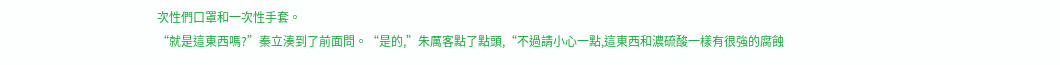次性們口罩和一次性手套。
“就是這東西嗎?”秦立湊到了前面問。“是的,”朱厲客點了點頭,“不過請小心一點,這東西和濃硫酸一樣有很強的腐蝕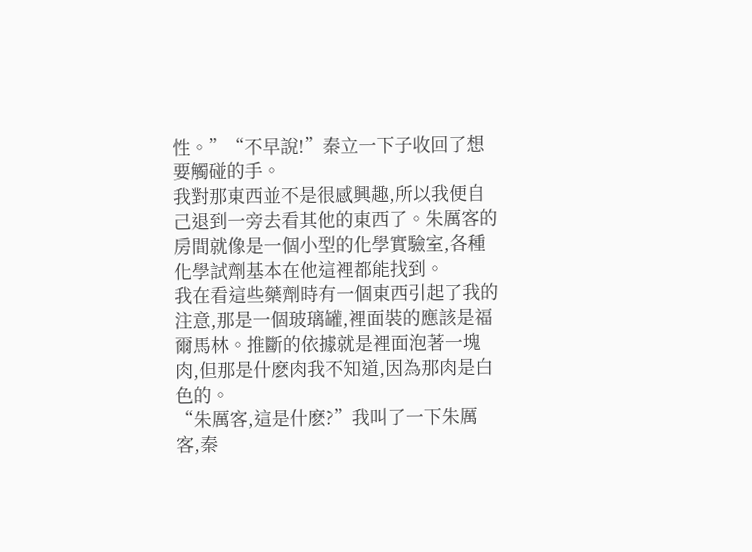性。”“不早說!”秦立一下子收回了想要觸碰的手。
我對那東西並不是很感興趣,所以我便自己退到一旁去看其他的東西了。朱厲客的房間就像是一個小型的化學實驗室,各種化學試劑基本在他這裡都能找到。
我在看這些藥劑時有一個東西引起了我的注意,那是一個玻璃罐,裡面裝的應該是福爾馬林。推斷的依據就是裡面泡著一塊肉,但那是什麽肉我不知道,因為那肉是白色的。
“朱厲客,這是什麽?”我叫了一下朱厲客,秦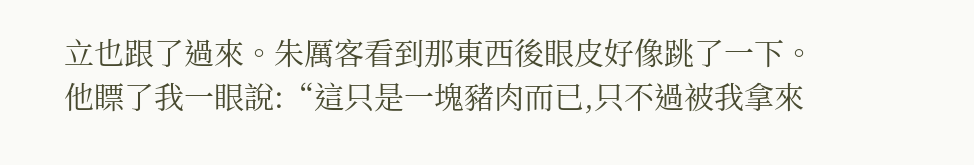立也跟了過來。朱厲客看到那東西後眼皮好像跳了一下。
他瞟了我一眼說:“這只是一塊豬肉而已,只不過被我拿來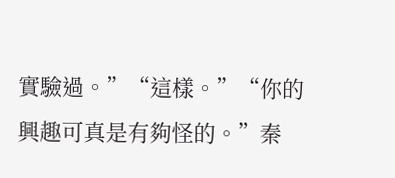實驗過。”“這樣。”“你的興趣可真是有夠怪的。”秦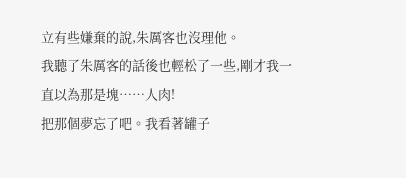立有些嫌棄的說,朱厲客也沒理他。
我聽了朱厲客的話後也輕松了一些,剛才我一直以為那是塊……人肉!
把那個夢忘了吧。我看著罐子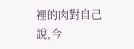裡的肉對自己說,今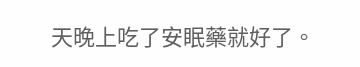天晚上吃了安眠藥就好了。